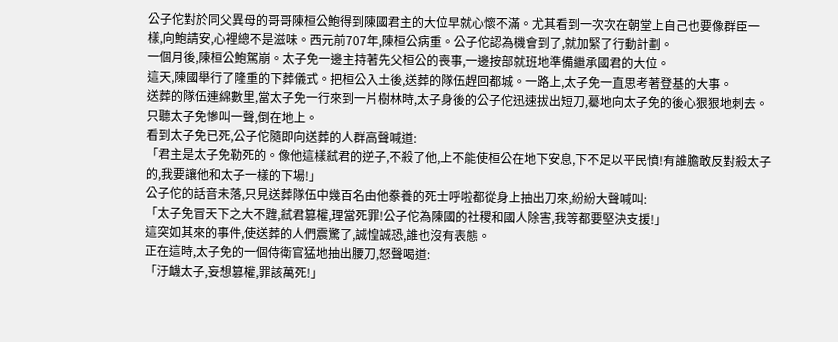公子佗對於同父異母的哥哥陳桓公鮑得到陳國君主的大位早就心懷不滿。尤其看到一次次在朝堂上自己也要像群臣一樣,向鮑請安,心裡總不是滋味。西元前707年,陳桓公病重。公子佗認為機會到了,就加緊了行動計劃。
一個月後,陳桓公鮑駕崩。太子免一邊主持著先父桓公的喪事,一邊按部就班地準備繼承國君的大位。
這天,陳國舉行了隆重的下葬儀式。把桓公入土後,送葬的隊伍趕回都城。一路上,太子免一直思考著登基的大事。
送葬的隊伍連綿數里,當太子免一行來到一片樹林時,太子身後的公子佗迅速拔出短刀,驀地向太子免的後心狠狠地刺去。只聽太子免慘叫一聲,倒在地上。
看到太子免已死,公子佗隨即向送葬的人群高聲喊道:
「君主是太子免勒死的。像他這樣弒君的逆子,不殺了他,上不能使桓公在地下安息,下不足以平民憤!有誰膽敢反對殺太子的,我要讓他和太子一樣的下場!」
公子佗的話音未落,只見送葬隊伍中幾百名由他豢養的死士呼啦都從身上抽出刀來,紛紛大聲喊叫:
「太子免冒天下之大不韙,弒君篡權,理當死罪!公子佗為陳國的社稷和國人除害,我等都要堅決支援!」
這突如其來的事件,使送葬的人們震驚了,誠惶誠恐,誰也沒有表態。
正在這時,太子免的一個侍衛官猛地抽出腰刀,怒聲喝道:
「汙衊太子,妄想篡權,罪該萬死!」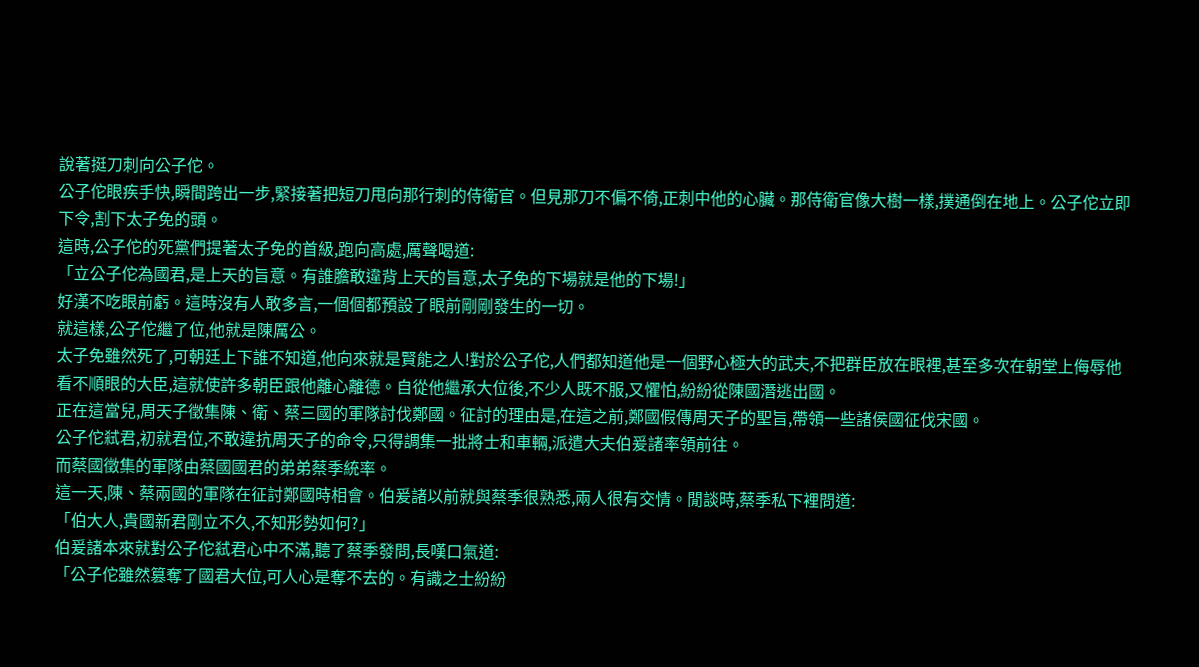說著挺刀刺向公子佗。
公子佗眼疾手快,瞬間跨出一步,緊接著把短刀甩向那行刺的侍衛官。但見那刀不偏不倚,正刺中他的心臟。那侍衛官像大樹一樣,撲通倒在地上。公子佗立即下令,割下太子免的頭。
這時,公子佗的死黨們提著太子免的首級,跑向高處,厲聲喝道:
「立公子佗為國君,是上天的旨意。有誰膽敢違背上天的旨意,太子免的下場就是他的下場!」
好漢不吃眼前虧。這時沒有人敢多言,一個個都預設了眼前剛剛發生的一切。
就這樣,公子佗繼了位,他就是陳厲公。
太子免雖然死了,可朝廷上下誰不知道,他向來就是賢能之人!對於公子佗,人們都知道他是一個野心極大的武夫,不把群臣放在眼裡,甚至多次在朝堂上侮辱他看不順眼的大臣,這就使許多朝臣跟他離心離德。自從他繼承大位後,不少人既不服,又懼怕,紛紛從陳國潛逃出國。
正在這當兒,周天子徵集陳、衛、蔡三國的軍隊討伐鄭國。征討的理由是,在這之前,鄭國假傳周天子的聖旨,帶領一些諸侯國征伐宋國。
公子佗弒君,初就君位,不敢違抗周天子的命令,只得調集一批將士和車輛,派遣大夫伯爰諸率領前往。
而蔡國徵集的軍隊由蔡國國君的弟弟蔡季統率。
這一天,陳、蔡兩國的軍隊在征討鄭國時相會。伯爰諸以前就與蔡季很熟悉,兩人很有交情。閒談時,蔡季私下裡問道:
「伯大人,貴國新君剛立不久,不知形勢如何?」
伯爰諸本來就對公子佗弒君心中不滿,聽了蔡季發問,長嘆口氣道:
「公子佗雖然篡奪了國君大位,可人心是奪不去的。有識之士紛紛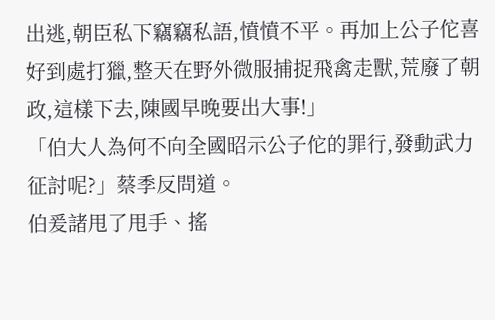出逃,朝臣私下竊竊私語,憤憤不平。再加上公子佗喜好到處打獵,整天在野外微服捕捉飛禽走獸,荒廢了朝政,這樣下去,陳國早晚要出大事!」
「伯大人為何不向全國昭示公子佗的罪行,發動武力征討呢?」蔡季反問道。
伯爰諸甩了甩手、搖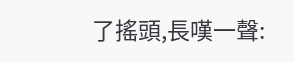了搖頭,長嘆一聲: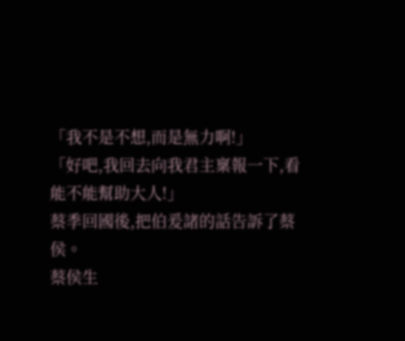「我不是不想,而是無力啊!」
「好吧,我回去向我君主稟報一下,看能不能幫助大人!」
蔡季回國後,把伯爰諸的話告訴了蔡侯。
蔡侯生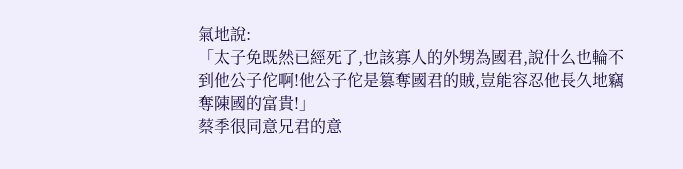氣地說:
「太子免既然已經死了,也該寡人的外甥為國君,說什么也輪不到他公子佗啊!他公子佗是篡奪國君的賊,豈能容忍他長久地竊奪陳國的富貴!」
蔡季很同意兄君的意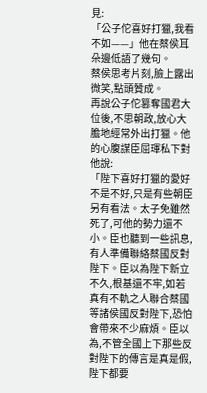見:
「公子佗喜好打獵,我看不如——」他在蔡侯耳朵邊低語了幾句。
蔡侯思考片刻,臉上露出微笑,點頭贊成。
再說公子佗篡奪國君大位後,不思朝政,放心大膽地經常外出打獵。他的心腹謀臣屈琿私下對他說:
「陛下喜好打獵的愛好不是不好,只是有些朝臣另有看法。太子免雖然死了,可他的勢力還不小。臣也聽到一些訊息,有人準備聯絡蔡國反對陛下。臣以為陛下新立不久,根基還不牢,如若真有不軌之人聯合蔡國等諸侯國反對陛下,恐怕會帶來不少麻煩。臣以為,不管全國上下那些反對陛下的傳言是真是假,陛下都要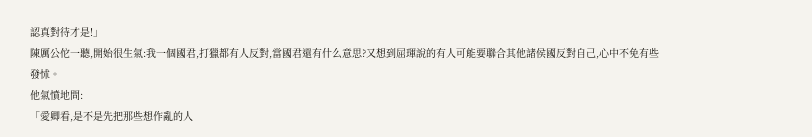認真對待才是!」
陳厲公佗一聽,開始很生氣:我一個國君,打獵都有人反對,當國君還有什么意思?又想到屈琿說的有人可能要聯合其他諸侯國反對自己,心中不免有些發怵。
他氣憤地問:
「愛卿看,是不是先把那些想作亂的人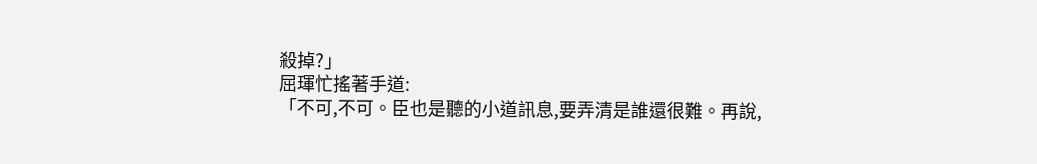殺掉?」
屈琿忙搖著手道:
「不可,不可。臣也是聽的小道訊息,要弄清是誰還很難。再說,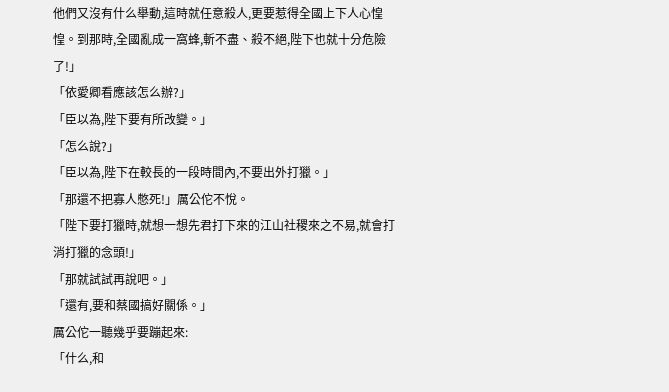他們又沒有什么舉動,這時就任意殺人,更要惹得全國上下人心惶惶。到那時,全國亂成一窩蜂,斬不盡、殺不絕,陛下也就十分危險了!」
「依愛卿看應該怎么辦?」
「臣以為,陛下要有所改變。」
「怎么說?」
「臣以為,陛下在較長的一段時間內,不要出外打獵。」
「那還不把寡人憋死!」厲公佗不悅。
「陛下要打獵時,就想一想先君打下來的江山社稷來之不易,就會打消打獵的念頭!」
「那就試試再說吧。」
「還有,要和蔡國搞好關係。」
厲公佗一聽幾乎要蹦起來:
「什么,和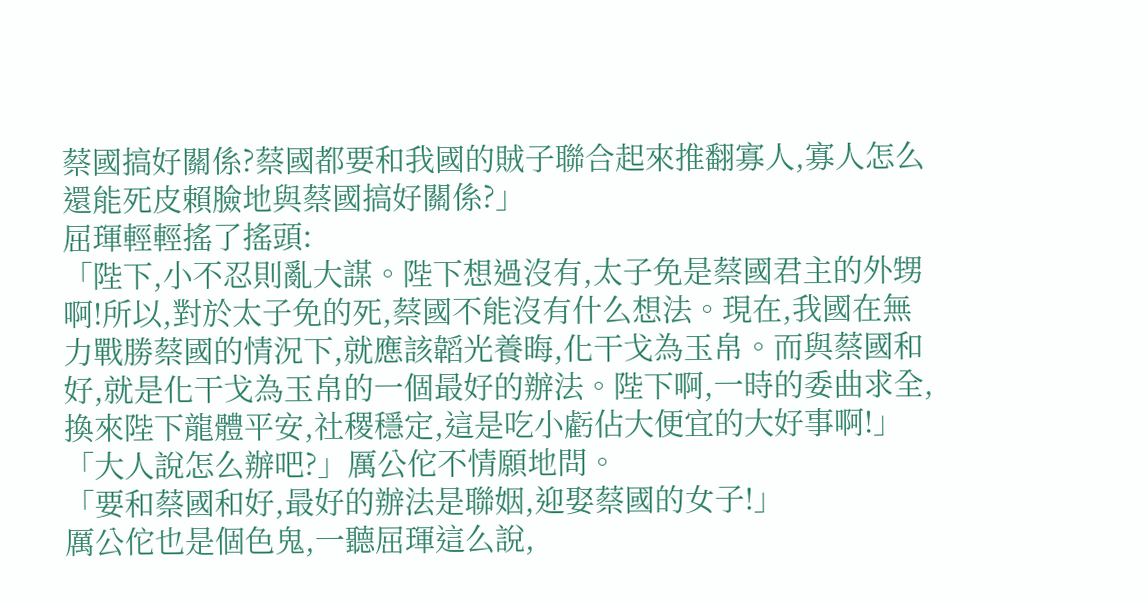蔡國搞好關係?蔡國都要和我國的賊子聯合起來推翻寡人,寡人怎么還能死皮賴臉地與蔡國搞好關係?」
屈琿輕輕搖了搖頭:
「陛下,小不忍則亂大謀。陛下想過沒有,太子免是蔡國君主的外甥啊!所以,對於太子免的死,蔡國不能沒有什么想法。現在,我國在無力戰勝蔡國的情況下,就應該韜光養晦,化干戈為玉帛。而與蔡國和好,就是化干戈為玉帛的一個最好的辦法。陛下啊,一時的委曲求全,換來陛下龍體平安,社稷穩定,這是吃小虧佔大便宜的大好事啊!」
「大人說怎么辦吧?」厲公佗不情願地問。
「要和蔡國和好,最好的辦法是聯姻,迎娶蔡國的女子!」
厲公佗也是個色鬼,一聽屈琿這么說,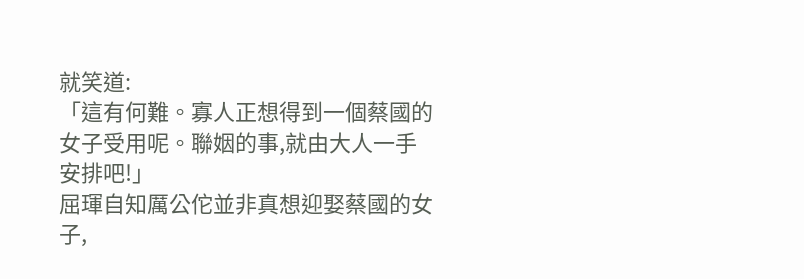就笑道:
「這有何難。寡人正想得到一個蔡國的女子受用呢。聯姻的事,就由大人一手安排吧!」
屈琿自知厲公佗並非真想迎娶蔡國的女子,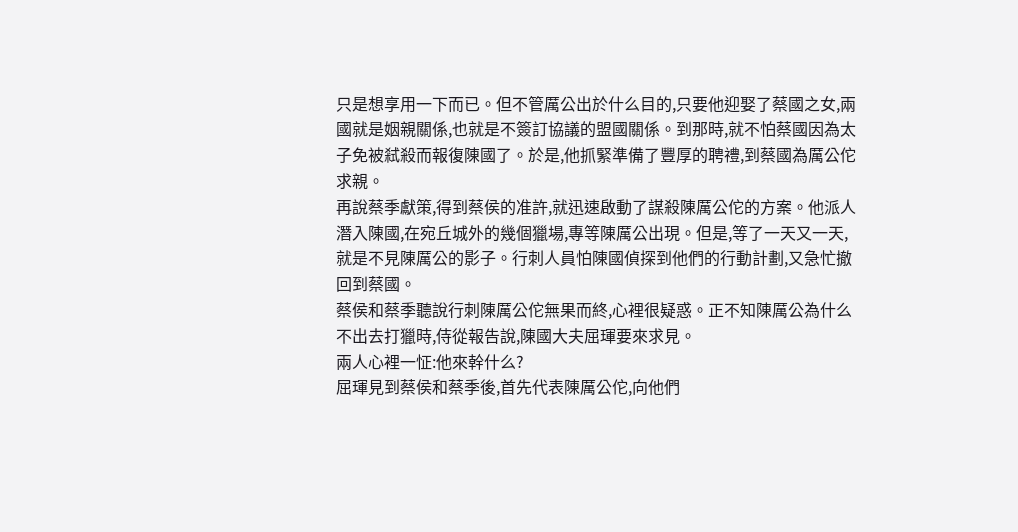只是想享用一下而已。但不管厲公出於什么目的,只要他迎娶了蔡國之女,兩國就是姻親關係,也就是不簽訂協議的盟國關係。到那時,就不怕蔡國因為太子免被弒殺而報復陳國了。於是,他抓緊準備了豐厚的聘禮,到蔡國為厲公佗求親。
再說蔡季獻策,得到蔡侯的准許,就迅速啟動了謀殺陳厲公佗的方案。他派人潛入陳國,在宛丘城外的幾個獵場,專等陳厲公出現。但是,等了一天又一天,就是不見陳厲公的影子。行刺人員怕陳國偵探到他們的行動計劃,又急忙撤回到蔡國。
蔡侯和蔡季聽說行刺陳厲公佗無果而終,心裡很疑惑。正不知陳厲公為什么不出去打獵時,侍從報告說,陳國大夫屈琿要來求見。
兩人心裡一怔:他來幹什么?
屈琿見到蔡侯和蔡季後,首先代表陳厲公佗,向他們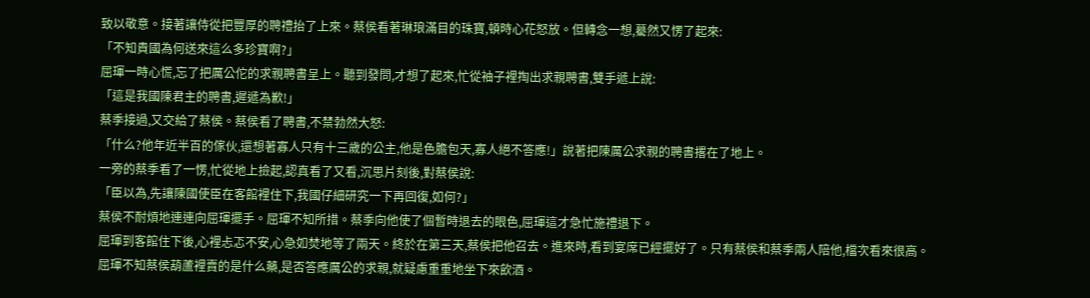致以敬意。接著讓侍從把豐厚的聘禮抬了上來。蔡侯看著琳琅滿目的珠寶,頓時心花怒放。但轉念一想,驀然又愣了起來:
「不知貴國為何送來這么多珍寶啊?」
屈琿一時心慌,忘了把厲公佗的求親聘書呈上。聽到發問,才想了起來,忙從袖子裡掏出求親聘書,雙手遞上說:
「這是我國陳君主的聘書,遲遞為歉!」
蔡季接過,又交給了蔡侯。蔡侯看了聘書,不禁勃然大怒:
「什么?他年近半百的傢伙,還想著寡人只有十三歲的公主,他是色膽包天,寡人絕不答應!」說著把陳厲公求親的聘書撂在了地上。
一旁的蔡季看了一愣,忙從地上撿起,認真看了又看,沉思片刻後,對蔡侯說:
「臣以為,先讓陳國使臣在客館裡住下,我國仔細研究一下再回復,如何?」
蔡侯不耐煩地連連向屈琿擺手。屈琿不知所措。蔡季向他使了個暫時退去的眼色,屈琿這才急忙施禮退下。
屈琿到客館住下後,心裡忐忑不安,心急如焚地等了兩天。終於在第三天,蔡侯把他召去。進來時,看到宴席已經擺好了。只有蔡侯和蔡季兩人陪他,檔次看來很高。
屈琿不知蔡侯葫蘆裡賣的是什么藥,是否答應厲公的求親,就疑慮重重地坐下來飲酒。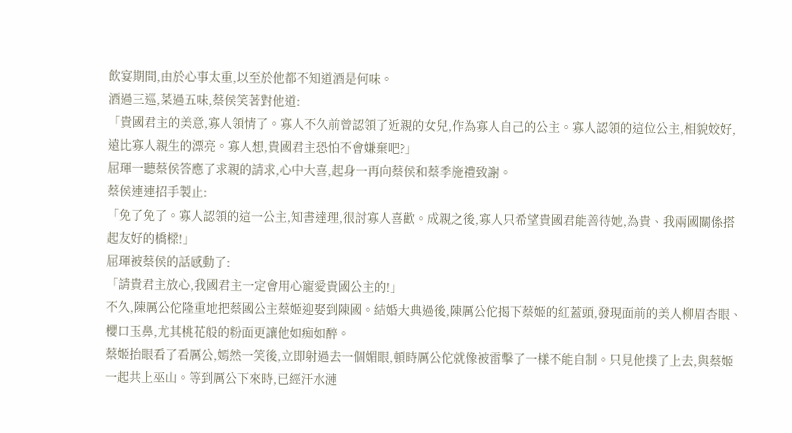飲宴期間,由於心事太重,以至於他都不知道酒是何味。
酒過三巡,菜過五味,蔡侯笑著對他道:
「貴國君主的美意,寡人領情了。寡人不久前曾認領了近親的女兒,作為寡人自己的公主。寡人認領的這位公主,相貌姣好,遠比寡人親生的漂亮。寡人想,貴國君主恐怕不會嫌棄吧?」
屈琿一聽蔡侯答應了求親的請求,心中大喜,起身一再向蔡侯和蔡季施禮致謝。
蔡侯連連招手製止:
「免了免了。寡人認領的這一公主,知書達理,很討寡人喜歡。成親之後,寡人只希望貴國君能善待她,為貴、我兩國關係搭起友好的橋樑!」
屈琿被蔡侯的話感動了:
「請貴君主放心,我國君主一定會用心寵愛貴國公主的!」
不久,陳厲公佗隆重地把蔡國公主蔡姬迎娶到陳國。結婚大典過後,陳厲公佗揭下蔡姬的紅蓋頭,發現面前的美人柳眉杏眼、櫻口玉鼻,尤其桃花般的粉面更讓他如痴如醉。
蔡姬抬眼看了看厲公,嫣然一笑後,立即射過去一個媚眼,頓時厲公佗就像被雷擊了一樣不能自制。只見他撲了上去,與蔡姬一起共上巫山。等到厲公下來時,已經汗水漣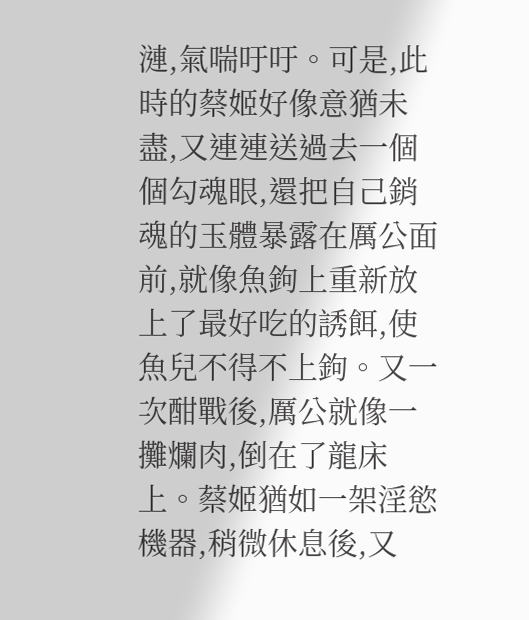漣,氣喘吁吁。可是,此時的蔡姬好像意猶未盡,又連連送過去一個個勾魂眼,還把自己銷魂的玉體暴露在厲公面前,就像魚鉤上重新放上了最好吃的誘餌,使魚兒不得不上鉤。又一次酣戰後,厲公就像一攤爛肉,倒在了龍床上。蔡姬猶如一架淫慾機器,稍微休息後,又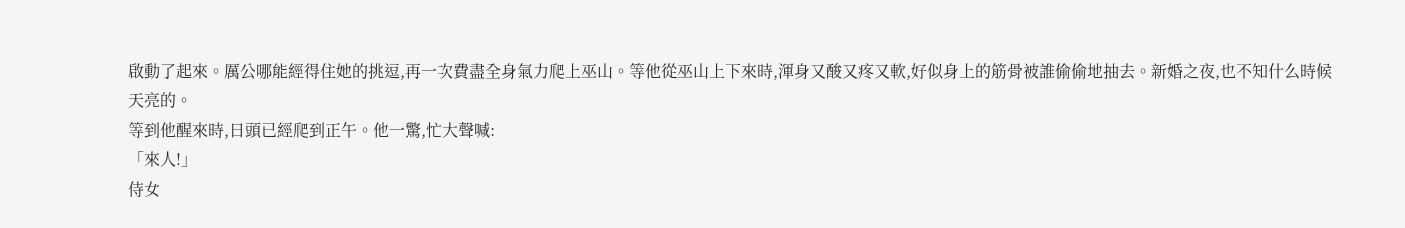啟動了起來。厲公哪能經得住她的挑逗,再一次費盡全身氣力爬上巫山。等他從巫山上下來時,渾身又酸又疼又軟,好似身上的筋骨被誰偷偷地抽去。新婚之夜,也不知什么時候天亮的。
等到他醒來時,日頭已經爬到正午。他一驚,忙大聲喊:
「來人!」
侍女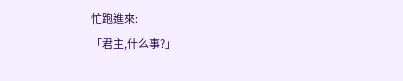忙跑進來:
「君主,什么事?」